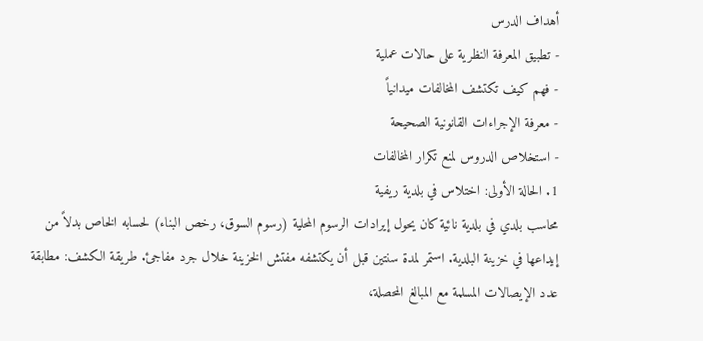أهداف الدرس
- تطبيق المعرفة النظرية على حالات عملية
- فهم كيف تكتشف المخالفات ميدانياً
- معرفة الإجراءات القانونية الصحيحة
- استخلاص الدروس لمنع تكرار المخالفات
1. الحالة الأولى: اختلاس في بلدية ريفية
محاسب بلدي في بلدية نائية كان يحول إيرادات الرسوم المحلية (رسوم السوق، رخص البناء) لحسابه الخاص بدلاً من إيداعها في خزينة البلدية. استمر لمدة سنتين قبل أن يكتشفه مفتش الخزينة خلال جرد مفاجئ. طريقة الكشف: مطابقة عدد الإيصالات المسلمة مع المبالغ المحصلة،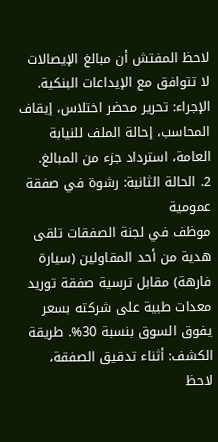لاحظ المفتش أن مبالغ الإيصالات لا تتوافق مع الإيداعات البنكية. الإجراء: تحرير محضر اختلاس، إيقاف المحاسب، إحالة الملف للنيابة العامة، استرداد جزء من المبالغ.
2. الحالة الثانية: رشوة في صفقة عمومية
موظف في لجنة الصفقات تلقى هدية من أحد المقاولين (سيارة فارهة) مقابل ترسية صفقة توريد معدات طبية على شركته بسعر يفوق السوق بنسبة 30%. طريقة الكشف: أثناء تدقيق الصفقة، لاحظ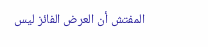المفتش أن العرض الفائز ليس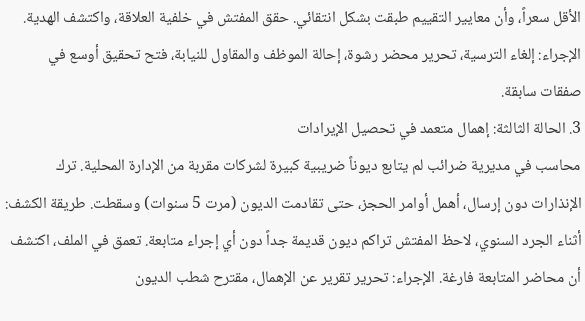الأقل سعراً، وأن معايير التقييم طبقت بشكل انتقائي. حقق المفتش في خلفية العلاقة، واكتشف الهدية. الإجراء: إلغاء الترسية، تحرير محضر رشوة، إحالة الموظف والمقاول للنيابة، فتح تحقيق أوسع في صفقات سابقة.
3. الحالة الثالثة: إهمال متعمد في تحصيل الإيرادات
محاسب في مديرية ضرائب لم يتابع ديوناً ضريبية كبيرة لشركات مقربة من الإدارة المحلية. ترك الإنذارات دون إرسال، أهمل أوامر الحجز، حتى تقادمت الديون (مرت 5 سنوات) وسقطت. طريقة الكشف: أثناء الجرد السنوي، لاحظ المفتش تراكم ديون قديمة جداً دون أي إجراء متابعة. تعمق في الملف، اكتشف أن محاضر المتابعة فارغة. الإجراء: تحرير تقرير عن الإهمال، مقترح شطب الديون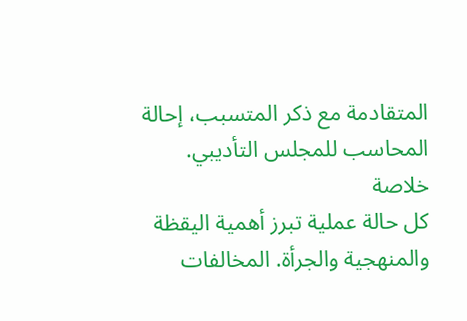المتقادمة مع ذكر المتسبب، إحالة المحاسب للمجلس التأديبي.
خلاصة
كل حالة عملية تبرز أهمية اليقظة والمنهجية والجرأة. المخالفات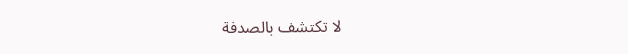لا تكتشف بالصدفة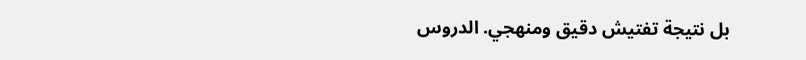بل نتيجة تفتيش دقيق ومنهجي. الدروس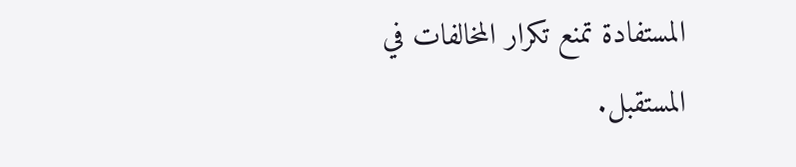المستفادة تمنع تكرار المخالفات في المستقبل.